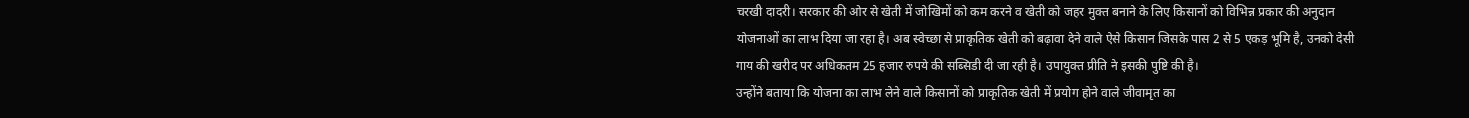चरखी दादरी। सरकार की ओर से खेती में जोखिमों को कम करने व खेती को जहर मुक्त बनाने के लिए किसानों को विभिन्न प्रकार की अनुदान योजनाओं का लाभ दिया जा रहा है। अब स्वेच्छा से प्राकृतिक खेती को बढ़ावा देने वाले ऐसे किसान जिसके पास 2 से 5 एकड़ भूमि है, उनको देसी गाय की खरीद पर अधिकतम 25 हजार रुपये की सब्सिडी दी जा रही है। उपायुक्त प्रीति ने इसकी पुष्टि की है।
उन्होंने बताया कि योजना का लाभ लेने वाले किसानों को प्राकृतिक खेती में प्रयोग होने वाले जीवामृत का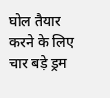घोल तैयार करने के लिए चार बड़े ड्रम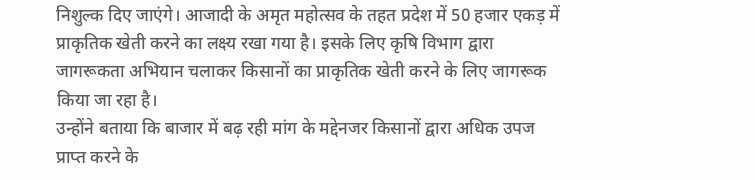निशुल्क दिए जाएंगे। आजादी के अमृत महोत्सव के तहत प्रदेश में 50 हजार एकड़ में प्राकृतिक खेती करने का लक्ष्य रखा गया है। इसके लिए कृषि विभाग द्वारा जागरूकता अभियान चलाकर किसानों का प्राकृतिक खेती करने के लिए जागरूक किया जा रहा है।
उन्होंने बताया कि बाजार में बढ़ रही मांग के मद्देनजर किसानों द्वारा अधिक उपज प्राप्त करने के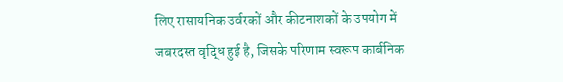लिए रासायनिक उर्वरकों और कीटनाशकों के उपयोग में जबरदस्त वृद्धि हुई है, जिसके परिणाम स्वरूप कार्बनिक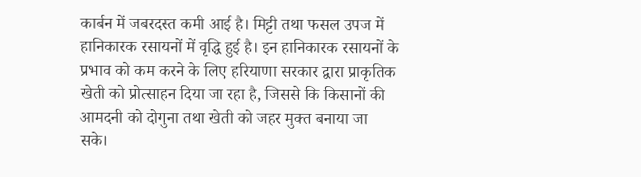कार्बन में जबरदस्त कमी आई है। मिट्टी तथा फसल उपज में हानिकारक रसायनों में वृद्धि हुई है। इन हानिकारक रसायनों के प्रभाव को कम करने के लिए हरियाणा सरकार द्वारा प्राकृतिक खेती को प्रोत्साहन दिया जा रहा है, जिससे कि किसानों की आमदनी को दोगुना तथा खेती को जहर मुक्त बनाया जा सके।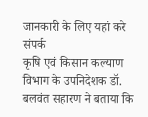जानकारी के लिए यहां करे संपर्क
कृषि एवं किसान कल्याण विभाग के उपनिदेशक डॉ. बलवंत सहारण ने बताया कि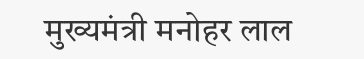मुख्यमंत्री मनोहर लाल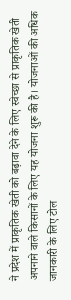ने प्रदेश में प्राकृतिक खेती को बढ़ावा देने के लिए स्वेच्छा से प्राकृतिक खेती अपनाने वाले किसानों के लिए यह योजना शुरू की है। योजनाओं की अधिक जानकारी के लिए टोल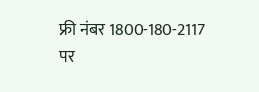फ्री नंबर 1800-180-2117 पर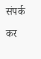संपर्क कर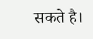सकते है।